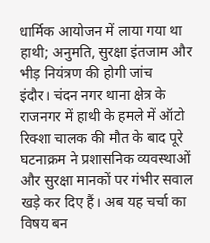धार्मिक आयोजन में लाया गया था हाथी; अनुमति, सुरक्षा इंतजाम और भीड़ नियंत्रण की होगी जांच
इंदौर। चंदन नगर थाना क्षेत्र के राजनगर में हाथी के हमले में ऑटो रिक्शा चालक की मौत के बाद पूरे घटनाक्रम ने प्रशासनिक व्यवस्थाओं और सुरक्षा मानकों पर गंभीर सवाल खड़े कर दिए हैं। अब यह चर्चा का विषय बन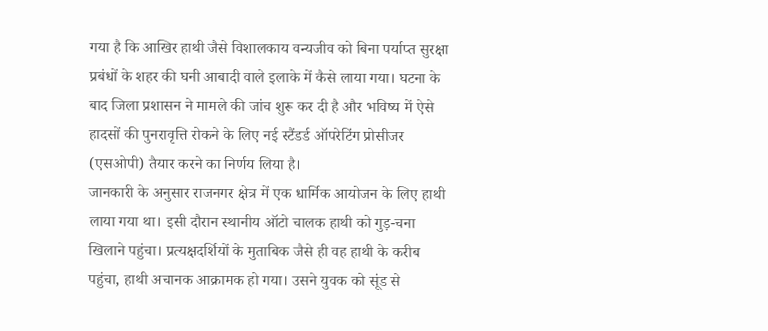गया है कि आखिर हाथी जैसे विशालकाय वन्यजीव को बिना पर्याप्त सुरक्षा प्रबंधों के शहर की घनी आबादी वाले इलाके में कैसे लाया गया। घटना के बाद जिला प्रशासन ने मामले की जांच शुरू कर दी है और भविष्य में ऐसे हादसों की पुनरावृत्ति रोकने के लिए नई स्टैंडर्ड ऑपरेटिंग प्रोसीजर (एसओपी) तैयार करने का निर्णय लिया है।
जानकारी के अनुसार राजनगर क्षेत्र में एक धार्मिक आयोजन के लिए हाथी लाया गया था। इसी दौरान स्थानीय ऑटो चालक हाथी को गुड़-चना खिलाने पहुंचा। प्रत्यक्षदर्शियों के मुताबिक जैसे ही वह हाथी के करीब पहुंचा, हाथी अचानक आक्रामक हो गया। उसने युवक को सूंड से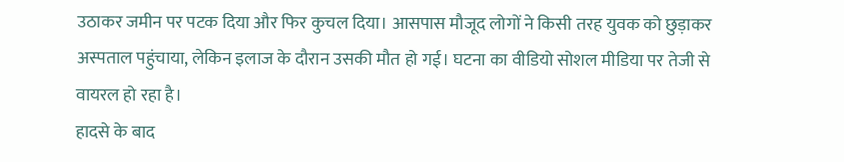उठाकर जमीन पर पटक दिया और फिर कुचल दिया। आसपास मौजूद लोगों ने किसी तरह युवक को छुड़ाकर अस्पताल पहुंचाया, लेकिन इलाज के दौरान उसकी मौत हो गई। घटना का वीडियो सोशल मीडिया पर तेजी से वायरल हो रहा है।
हादसे के बाद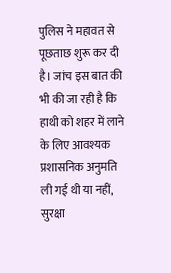पुलिस ने महावत से पूछताछ शुरू कर दी है। जांच इस बात की भी की जा रही है कि हाथी को शहर में लाने के लिए आवश्यक प्रशासनिक अनुमति ली गई थी या नहीं, सुरक्षा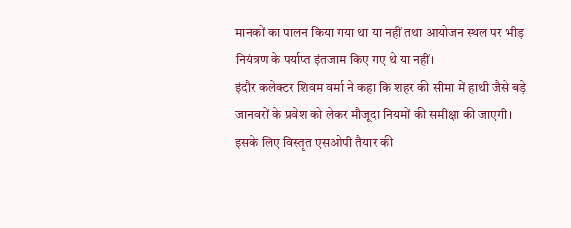मानकों का पालन किया गया था या नहीं तथा आयोजन स्थल पर भीड़ नियंत्रण के पर्याप्त इंतजाम किए गए थे या नहीं।
इंदौर कलेक्टर शिवम वर्मा ने कहा कि शहर की सीमा में हाथी जैसे बड़े जानवरों के प्रवेश को लेकर मौजूदा नियमों की समीक्षा की जाएगी। इसके लिए विस्तृत एसओपी तैयार की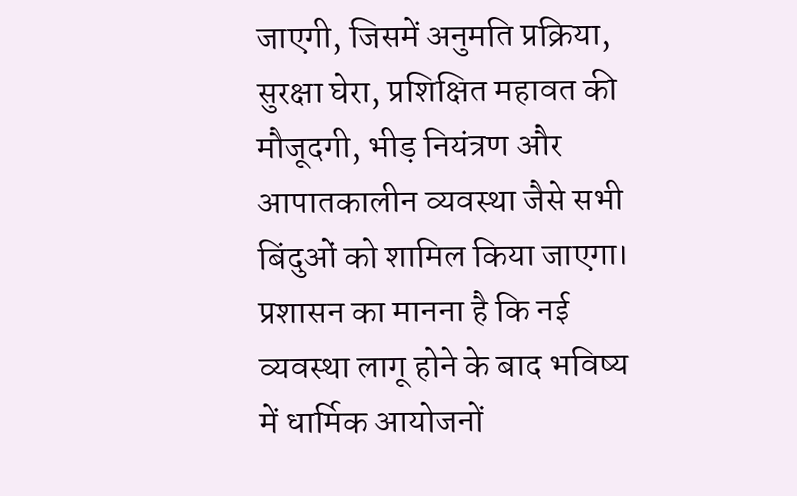जाएगी, जिसमें अनुमति प्रक्रिया, सुरक्षा घेरा, प्रशिक्षित महावत की मौजूदगी, भीड़ नियंत्रण और आपातकालीन व्यवस्था जैसे सभी बिंदुओं को शामिल किया जाएगा।
प्रशासन का मानना है कि नई व्यवस्था लागू होने के बाद भविष्य में धार्मिक आयोजनों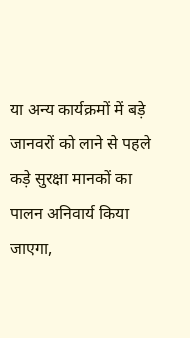या अन्य कार्यक्रमों में बड़े जानवरों को लाने से पहले कड़े सुरक्षा मानकों का पालन अनिवार्य किया जाएगा,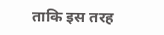ताकि इस तरह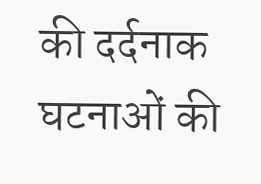की दर्दनाक घटनाओं की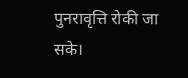पुनरावृत्ति रोकी जा सके।